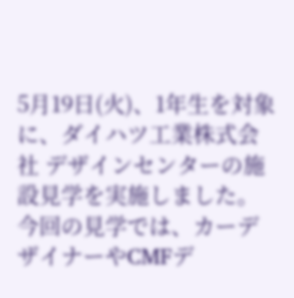5月19日(火)、1年生を対象に、ダイハツ工業株式会社 デザインセンターの施設見学を実施しました。
今回の見学では、カーデザイナーやCMFデ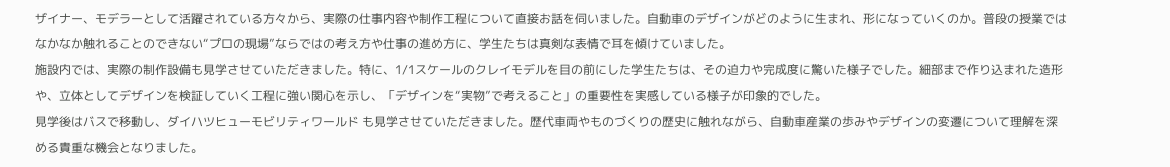ザイナー、モデラーとして活躍されている方々から、実際の仕事内容や制作工程について直接お話を伺いました。自動車のデザインがどのように生まれ、形になっていくのか。普段の授業ではなかなか触れることのできない“プロの現場”ならではの考え方や仕事の進め方に、学生たちは真剣な表情で耳を傾けていました。
施設内では、実際の制作設備も見学させていただきました。特に、1/1スケールのクレイモデルを目の前にした学生たちは、その迫力や完成度に驚いた様子でした。細部まで作り込まれた造形や、立体としてデザインを検証していく工程に強い関心を示し、「デザインを“実物”で考えること」の重要性を実感している様子が印象的でした。
見学後はバスで移動し、ダイハツヒューモビリティワールド も見学させていただきました。歴代車両やものづくりの歴史に触れながら、自動車産業の歩みやデザインの変遷について理解を深める貴重な機会となりました。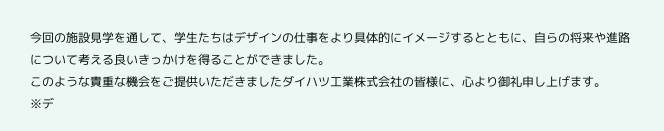今回の施設見学を通して、学生たちはデザインの仕事をより具体的にイメージするとともに、自らの将来や進路について考える良いきっかけを得ることができました。
このような貴重な機会をご提供いただきましたダイハツ工業株式会社の皆様に、心より御礼申し上げます。
※デ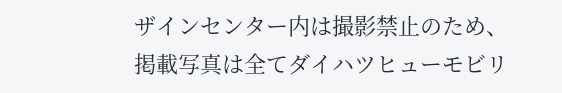ザインセンター内は撮影禁止のため、掲載写真は全てダイハツヒューモビリ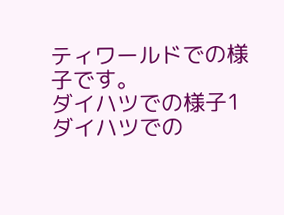ティワールドでの様子です。
ダイハツでの様子1
ダイハツでの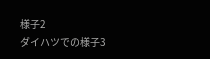様子2
ダイハツでの様子3